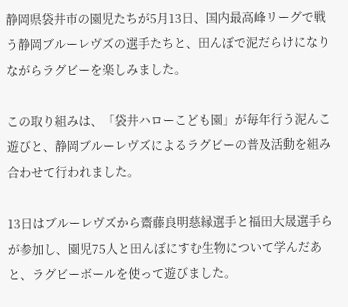静岡県袋井市の園児たちが5月13日、国内最高峰リーグで戦う静岡ブルーレヴズの選手たちと、田んぼで泥だらけになりながらラグビーを楽しみました。

この取り組みは、「袋井ハローこども園」が毎年行う泥んこ遊びと、静岡ブルーレヴズによるラグビーの普及活動を組み合わせて行われました。

13日はブルーレヴズから齋藤良明慈縁選手と福田大晟選手らが参加し、園児75人と田んぼにすむ生物について学んだあと、ラグビーボールを使って遊びました。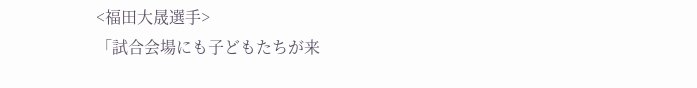<福田大晟選手>
「試合会場にも子どもたちが来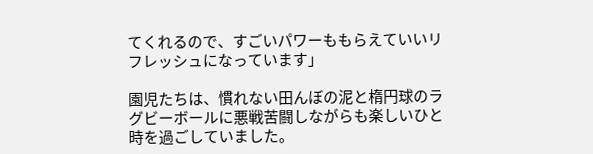てくれるので、すごいパワーももらえていいリフレッシュになっています」

園児たちは、慣れない田んぼの泥と楕円球のラグビーボールに悪戦苦闘しながらも楽しいひと時を過ごしていました。